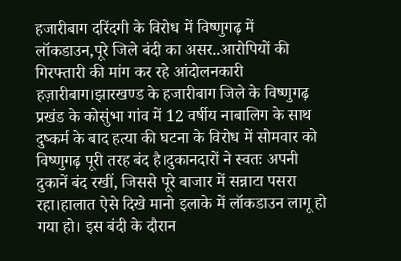हजारीबाग दरिंदगी के विरोध में विष्णुगढ़ में लॉकडाउन,पूरे जिले बंदी का असर..आरोपियों की गिरफ्तारी की मांग कर रहे आंदोलनकारी
हज़ारीबाग।झारखण्ड के हजारीबाग जिले के विष्णुगढ़ प्रखंड के कोसुंभा गांव में 12 वर्षीय नाबालिग के साथ दुष्कर्म के बाद हत्या की घटना के विरोध में सोमवार को विष्णुगढ़ पूरी तरह बंद है।दुकानदारों ने स्वतः अपनी दुकानें बंद रखीं, जिससे पूरे बाजार में सन्नाटा पसरा रहा।हालात ऐसे दिखे मानो इलाके में लॉकडाउन लागू हो गया हो। इस बंदी के दौरान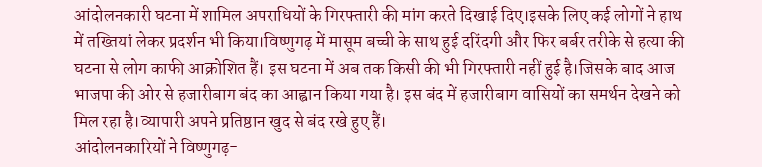आंदोलनकारी घटना में शामिल अपराधियों के गिरफ्तारी की मांग करते दिखाई दिए।इसके लिए कई लोगों ने हाथ में तख्तियां लेकर प्रदर्शन भी किया।विष्णुगढ़ में मासूम बच्ची के साथ हुई दरिंदगी और फिर बर्बर तरीके से हत्या की घटना से लोग काफी आक्रोशित हैं। इस घटना में अब तक किसी की भी गिरफ्तारी नहीं हुई है।जिसके बाद आज भाजपा की ओर से हजारीबाग बंद का आह्वान किया गया है। इस बंद में हजारीबाग वासियों का समर्थन देखने को मिल रहा है।व्यापारी अपने प्रतिष्ठान खुद से बंद रखे हुए हैं।
आंदोलनकारियों ने विष्णुगढ़-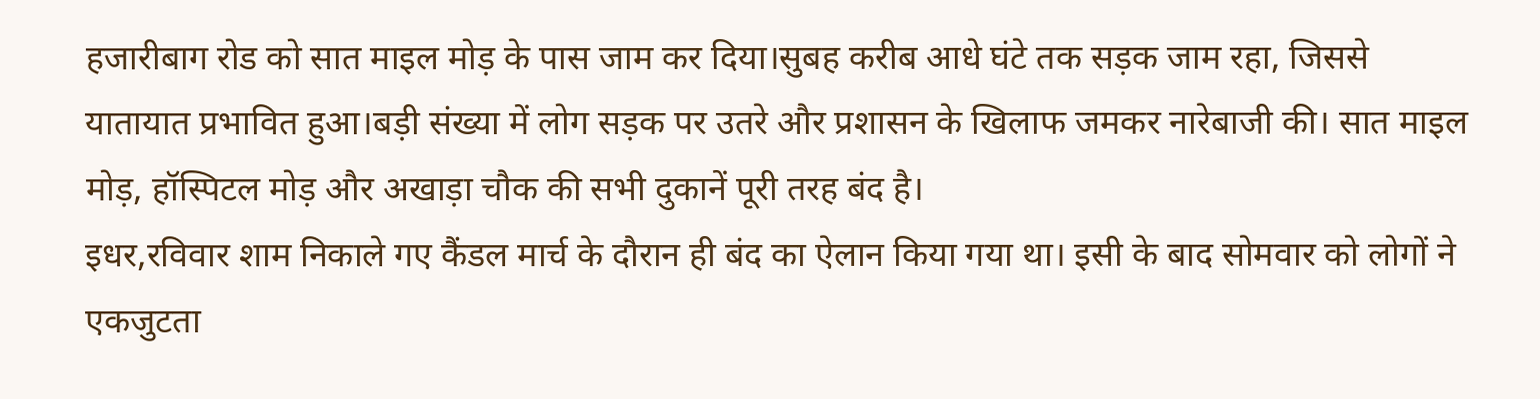हजारीबाग रोड को सात माइल मोड़ के पास जाम कर दिया।सुबह करीब आधे घंटे तक सड़क जाम रहा, जिससे यातायात प्रभावित हुआ।बड़ी संख्या में लोग सड़क पर उतरे और प्रशासन के खिलाफ जमकर नारेबाजी की। सात माइल मोड़, हॉस्पिटल मोड़ और अखाड़ा चौक की सभी दुकानें पूरी तरह बंद है।
इधर,रविवार शाम निकाले गए कैंडल मार्च के दौरान ही बंद का ऐलान किया गया था। इसी के बाद सोमवार को लोगों ने एकजुटता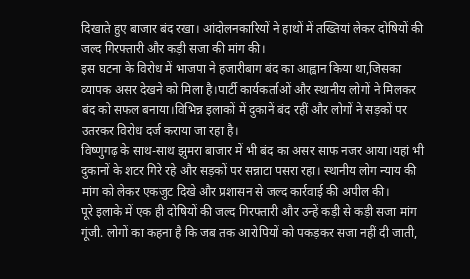दिखाते हुए बाजार बंद रखा। आंदोलनकारियों ने हाथों में तख्तियां लेकर दोषियों की जल्द गिरफ्तारी और कड़ी सजा की मांग की।
इस घटना के विरोध में भाजपा ने हजारीबाग बंद का आह्वान किया था,जिसका व्यापक असर देखने को मिला है।पार्टी कार्यकर्ताओं और स्थानीय लोगों ने मिलकर बंद को सफल बनाया।विभिन्न इलाकों में दुकानें बंद रहीं और लोगों ने सड़कों पर उतरकर विरोध दर्ज कराया जा रहा है।
विष्णुगढ़ के साथ-साथ झुमरा बाजार में भी बंद का असर साफ नजर आया।यहां भी दुकानों के शटर गिरे रहे और सड़कों पर सन्नाटा पसरा रहा। स्थानीय लोग न्याय की मांग को लेकर एकजुट दिखे और प्रशासन से जल्द कार्रवाई की अपील की।
पूरे इलाके में एक ही दोषियों की जल्द गिरफ्तारी और उन्हें कड़ी से कड़ी सजा मांग गूंजी. लोगों का कहना है कि जब तक आरोपियों को पकड़कर सजा नहीं दी जाती,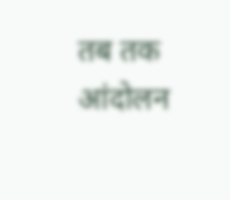तब तक आंदोलन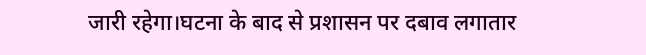जारी रहेगा।घटना के बाद से प्रशासन पर दबाव लगातार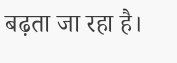बढ़ता जा रहा है।